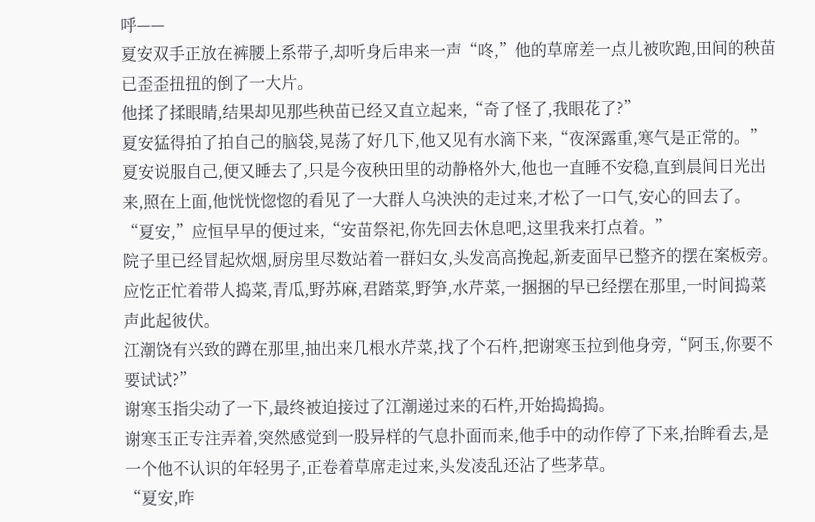呼——
夏安双手正放在裤腰上系带子,却听身后串来一声“咚,”他的草席差一点儿被吹跑,田间的秧苗已歪歪扭扭的倒了一大片。
他揉了揉眼睛,结果却见那些秧苗已经又直立起来,“奇了怪了,我眼花了?”
夏安猛得拍了拍自己的脑袋,晃荡了好几下,他又见有水滴下来,“夜深露重,寒气是正常的。”
夏安说服自己,便又睡去了,只是今夜秧田里的动静格外大,他也一直睡不安稳,直到晨间日光出来,照在上面,他恍恍惚惚的看见了一大群人乌泱泱的走过来,才松了一口气,安心的回去了。
“夏安,”应恒早早的便过来,“安苗祭祀,你先回去休息吧,这里我来打点着。”
院子里已经冒起炊烟,厨房里尽数站着一群妇女,头发高高挽起,新麦面早已整齐的摆在案板旁。
应忔正忙着带人捣菜,青瓜,野苏麻,君踏菜,野笋,水芹菜,一捆捆的早已经摆在那里,一时间捣菜声此起彼伏。
江潮饶有兴致的蹲在那里,抽出来几根水芹菜,找了个石杵,把谢寒玉拉到他身旁,“阿玉,你要不要试试?”
谢寒玉指尖动了一下,最终被迫接过了江潮递过来的石杵,开始捣捣捣。
谢寒玉正专注弄着,突然感觉到一股异样的气息扑面而来,他手中的动作停了下来,抬眸看去,是一个他不认识的年轻男子,正卷着草席走过来,头发凌乱还沾了些茅草。
“夏安,昨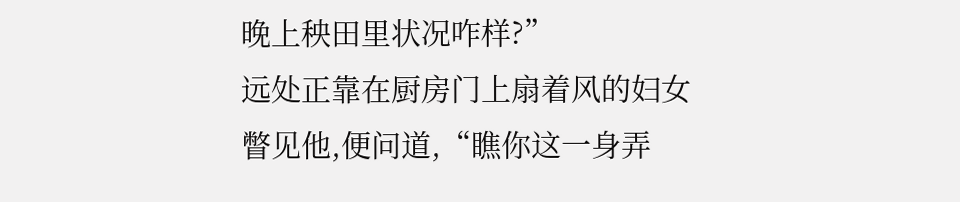晚上秧田里状况咋样?”
远处正靠在厨房门上扇着风的妇女瞥见他,便问道,“瞧你这一身弄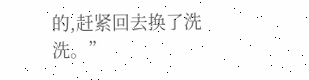的,赶紧回去换了洗洗。”